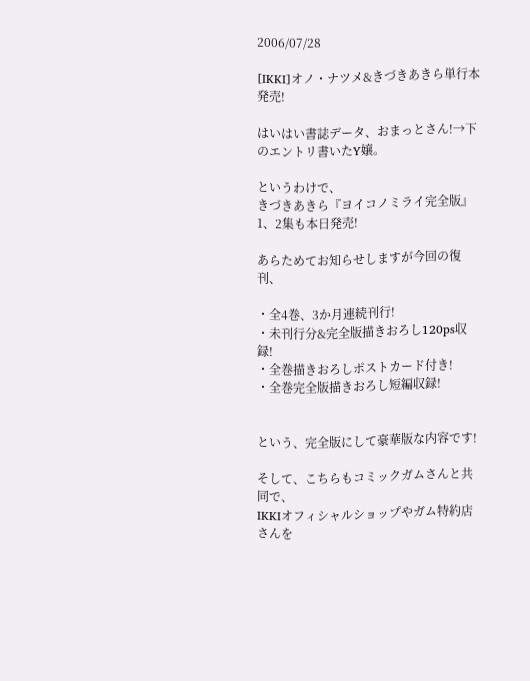2006/07/28

[IKKI]オノ・ナツメ&きづきあきら単行本発売!

はいはい書誌データ、おまっとさん!→下のエントリ書いたY嬢。

というわけで、
きづきあきら『ヨイコノミライ完全版』1、2集も本日発売!

あらためてお知らせしますが今回の復刊、

・全4巻、3か月連続刊行!
・未刊行分&完全版描きおろし120ps収録!
・全巻描きおろしポストカード付き!
・全巻完全版描きおろし短編収録!


という、完全版にして豪華版な内容です!

そして、こちらもコミックガムさんと共同で、
IKKIオフィシャルショップやガム特約店さんを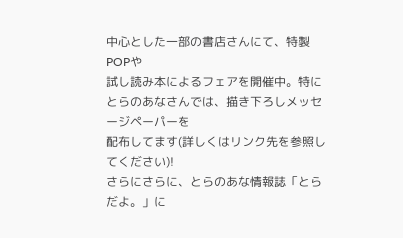中心とした一部の書店さんにて、特製POPや
試し読み本によるフェアを開催中。特に
とらのあなさんでは、描き下ろしメッセージペーパーを
配布してます(詳しくはリンク先を参照してください)!
さらにさらに、とらのあな情報誌「とらだよ。」に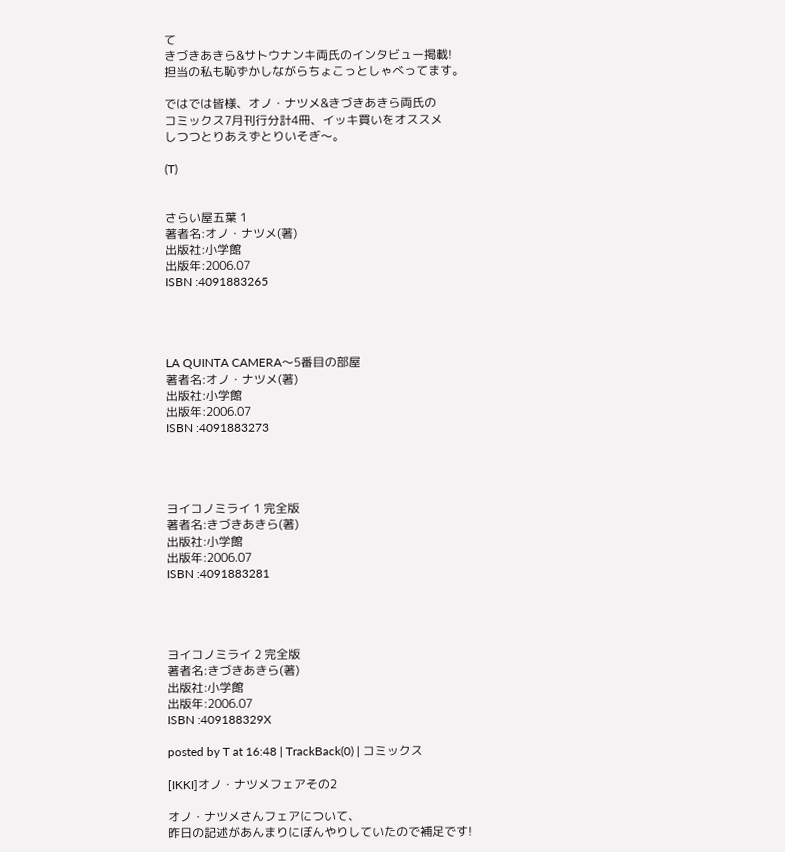て
きづきあきら&サトウナンキ両氏のインタビュー掲載!
担当の私も恥ずかしながらちょこっとしゃべってます。

ではでは皆様、オノ・ナツメ&きづきあきら両氏の
コミックス7月刊行分計4冊、イッキ買いをオススメ
しつつとりあえずとりいそぎ〜。

(T)


さらい屋五葉 1
著者名:オノ・ナツメ(著)
出版社:小学館
出版年:2006.07
ISBN :4091883265




LA QUINTA CAMERA〜5番目の部屋
著者名:オノ・ナツメ(著)
出版社:小学館
出版年:2006.07
ISBN :4091883273




ヨイコノミライ 1 完全版
著者名:きづきあきら(著)
出版社:小学館
出版年:2006.07
ISBN :4091883281




ヨイコノミライ 2 完全版
著者名:きづきあきら(著)
出版社:小学館
出版年:2006.07
ISBN :409188329X

posted by T at 16:48 | TrackBack(0) | コミックス

[IKKI]オノ・ナツメフェアその2

オノ・ナツメさんフェアについて、
昨日の記述があんまりにぼんやりしていたので補足です!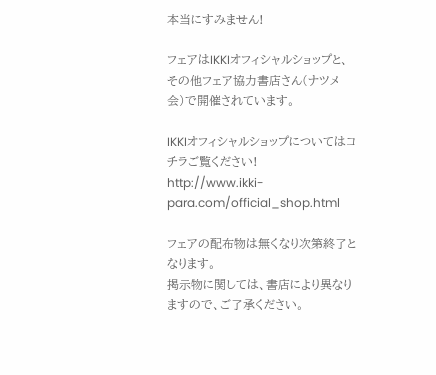本当にすみません!

フェアはIKKIオフィシャルショップと、
その他フェア協力書店さん(ナツメ会)で開催されています。

IKKIオフィシャルショップについてはコチラご覧ください!
http://www.ikki-para.com/official_shop.html

フェアの配布物は無くなり次第終了となります。
掲示物に関しては、書店により異なりますので、ご了承ください。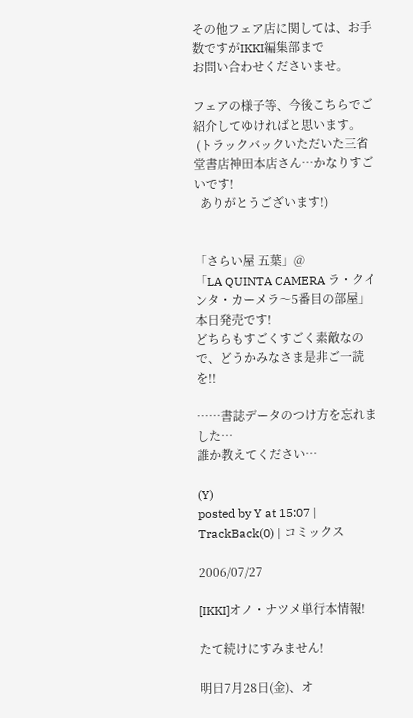その他フェア店に関しては、お手数ですがIKKI編集部まで
お問い合わせくださいませ。

フェアの様子等、今後こちらでご紹介してゆければと思います。
 (トラックバックいただいた三省堂書店神田本店さん…かなりすごいです!
  ありがとうございます!)


「さらい屋 五葉」@
「LA QUINTA CAMERA ラ・クインタ・カーメラ〜5番目の部屋」
本日発売です!
どちらもすごくすごく素敵なので、どうかみなさま是非ご一読を!!

……書誌データのつけ方を忘れました…
誰か教えてください…

(Y)
posted by Y at 15:07 | TrackBack(0) | コミックス

2006/07/27

[IKKI]オノ・ナツメ単行本情報!

たて続けにすみません!

明日7月28日(金)、オ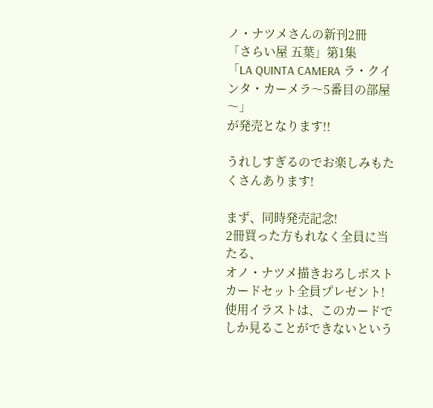ノ・ナツメさんの新刊2冊
「さらい屋 五葉」第1集
「LA QUINTA CAMERA ラ・クインタ・カーメラ〜5番目の部屋〜」
が発売となります!!

うれしすぎるのでお楽しみもたくさんあります!

まず、同時発売記念!
2冊買った方もれなく全員に当たる、
オノ・ナツメ描きおろしポストカードセット全員プレゼント!
使用イラストは、このカードでしか見ることができないという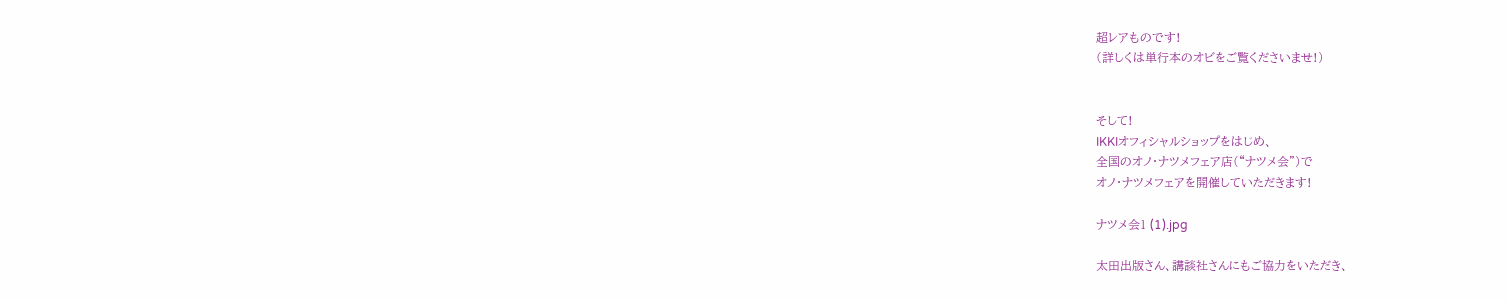超レアものです!
(詳しくは単行本のオビをご覧くださいませ!)


そして!
IKKIオフィシャルショップをはじめ、
全国のオノ・ナツメフェア店(“ナツメ会”)で
オノ・ナツメフェアを開催していただきます!

ナツメ会1 (1).jpg

太田出版さん、講談社さんにもご協力をいただき、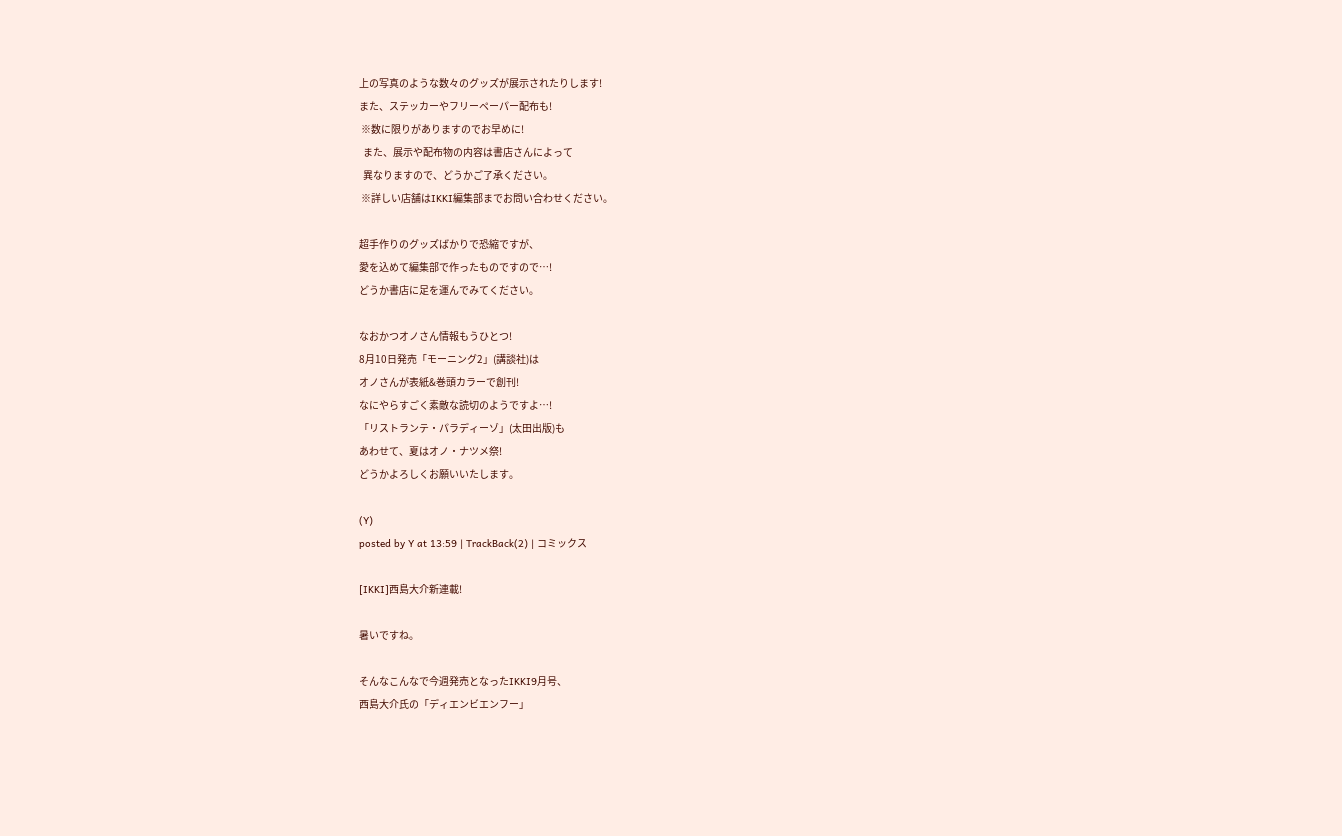上の写真のような数々のグッズが展示されたりします!
また、ステッカーやフリーペーパー配布も!
 ※数に限りがありますのでお早めに!
  また、展示や配布物の内容は書店さんによって
  異なりますので、どうかご了承ください。
 ※詳しい店舗はIKKI編集部までお問い合わせください。

超手作りのグッズばかりで恐縮ですが、
愛を込めて編集部で作ったものですので…!
どうか書店に足を運んでみてください。

なおかつオノさん情報もうひとつ!
8月10日発売「モーニング2」(講談社)は
オノさんが表紙&巻頭カラーで創刊!
なにやらすごく素敵な読切のようですよ…!
「リストランテ・パラディーゾ」(太田出版)も
あわせて、夏はオノ・ナツメ祭!
どうかよろしくお願いいたします。

(Y)
posted by Y at 13:59 | TrackBack(2) | コミックス

[IKKI]西島大介新連載!

暑いですね。

そんなこんなで今週発売となったIKKI9月号、
西島大介氏の「ディエンビエンフー」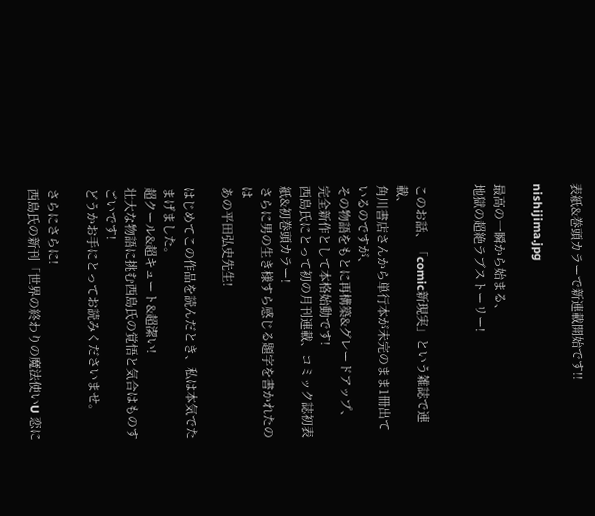表紙&巻頭カラーで新連載開始です!!

nishijima.jpg

最高の一瞬から始まる、
地獄の超絶ラブストーリー!


このお話、「comic新現実」という雑誌で連載、
角川書店さんから単行本が未完のまま1冊出ているのですが、
その物語をもとに再構築&グレードアップ、
完全新作として本格始動です!
西島氏にとって初の月刊連載、コミック誌初表紙&初巻頭カラー!
さらに男の生き様すら感じる題字を書かれたのは
あの平田弘史先生!

はじめてこの作品を読んだとき、私は本気でたまげました。
超クール&超キュート&超潔い!
壮大な物語に挑む西島氏の覚悟と気合はものすごいです!
どうかお手にとってお読みくださいませ。

さらにさらに!
西島氏の新刊「世界の終わりの魔法使いU 恋に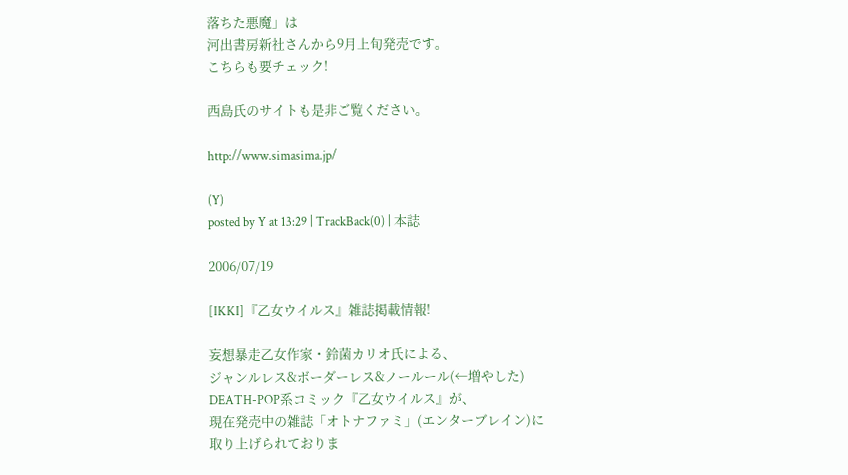落ちた悪魔」は
河出書房新社さんから9月上旬発売です。
こちらも要チェック!

西島氏のサイトも是非ご覧ください。

http://www.simasima.jp/

(Y)
posted by Y at 13:29 | TrackBack(0) | 本誌

2006/07/19

[IKKI]『乙女ウイルス』雑誌掲載情報!

妄想暴走乙女作家・鈴菌カリオ氏による、
ジャンルレス&ボーダーレス&ノールール(←増やした)
DEATH-POP系コミック『乙女ウイルス』が、
現在発売中の雑誌「オトナファミ」(エンターブレイン)に
取り上げられておりま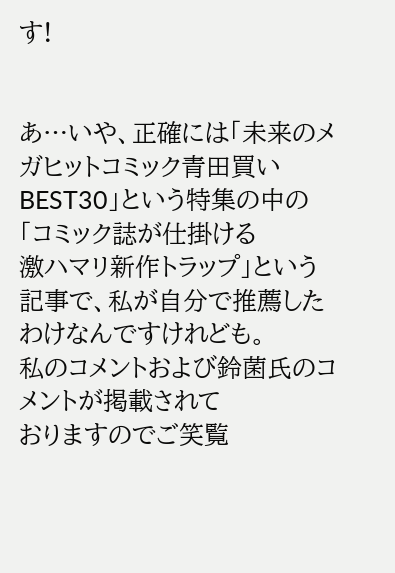す!


あ…いや、正確には「未来のメガヒットコミック青田買い
BEST30」という特集の中の「コミック誌が仕掛ける
激ハマリ新作トラップ」という記事で、私が自分で推薦した
わけなんですけれども。
私のコメントおよび鈴菌氏のコメントが掲載されて
おりますのでご笑覧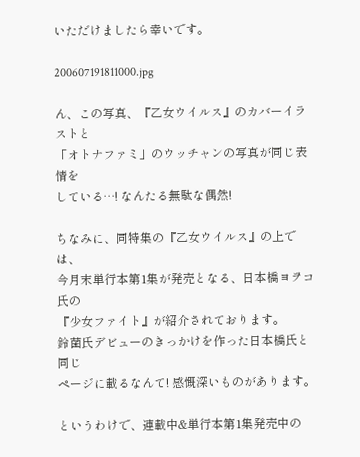いただけましたら幸いです。

200607191811000.jpg

ん、この写真、『乙女ウイルス』のカバーイラストと
「オトナファミ」のウッチャンの写真が同じ表情を
している…! なんたる無駄な偶然!

ちなみに、同特集の『乙女ウイルス』の上では、
今月末単行本第1集が発売となる、日本橋ヨヲコ氏の
『少女ファイト』が紹介されております。
鈴菌氏デビューのきっかけを作った日本橋氏と同じ
ページに載るなんて! 感慨深いものがあります。

というわけで、連載中&単行本第1集発売中の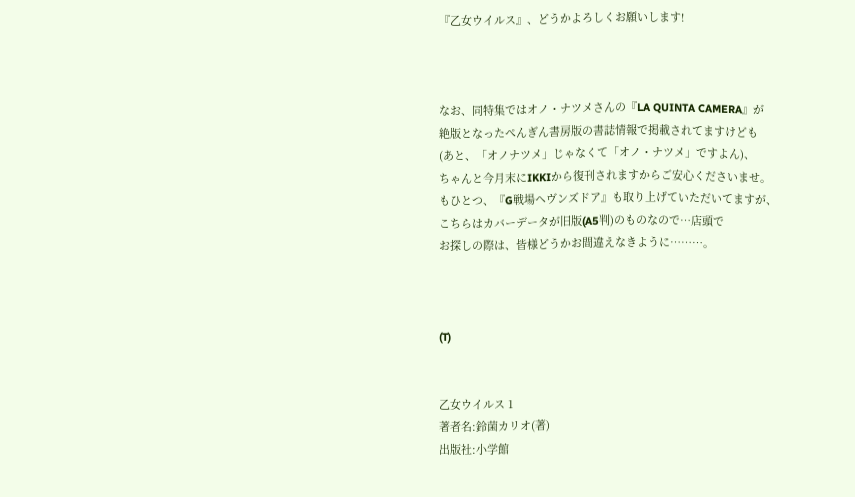『乙女ウイルス』、どうかよろしくお願いします!



なお、同特集ではオノ・ナツメさんの『LA QUINTA CAMERA』が
絶版となったぺんぎん書房版の書誌情報で掲載されてますけども
(あと、「オノナツメ」じゃなくて「オノ・ナツメ」ですよん)、
ちゃんと今月末にIKKIから復刊されますからご安心くださいませ。
もひとつ、『G戦場ヘヴンズドア』も取り上げていただいてますが、
こちらはカバーデータが旧版(A5判)のものなので…店頭で
お探しの際は、皆様どうかお間違えなきように………。



(T)


乙女ウイルス 1
著者名:鈴菌カリオ(著)
出版社:小学館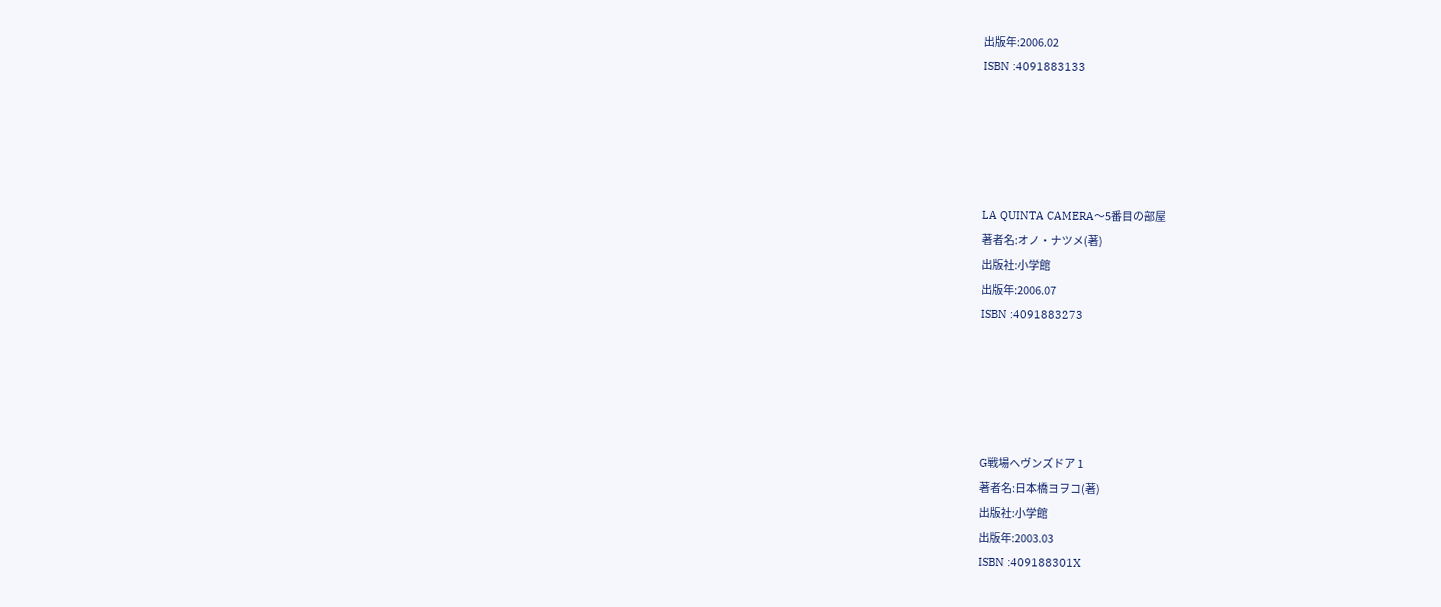出版年:2006.02
ISBN :4091883133





LA QUINTA CAMERA〜5番目の部屋
著者名:オノ・ナツメ(著)
出版社:小学館
出版年:2006.07
ISBN :4091883273





G戦場ヘヴンズドア 1
著者名:日本橋ヨヲコ(著)
出版社:小学館
出版年:2003.03
ISBN :409188301X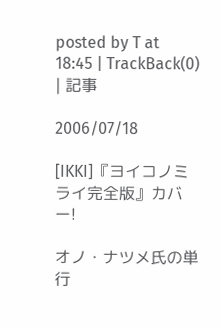posted by T at 18:45 | TrackBack(0) | 記事

2006/07/18

[IKKI]『ヨイコノミライ完全版』カバー!

オノ・ナツメ氏の単行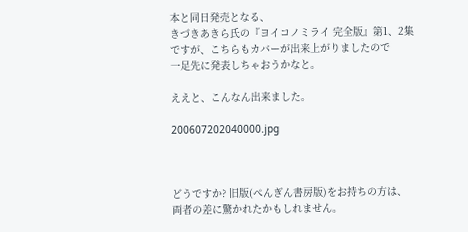本と同日発売となる、
きづきあきら氏の『ヨイコノミライ 完全版』第1、2集
ですが、こちらもカバーが出来上がりましたので
一足先に発表しちゃおうかなと。

ええと、こんなん出来ました。

200607202040000.jpg



どうですか? 旧版(ぺんぎん書房版)をお持ちの方は、
両者の差に驚かれたかもしれません。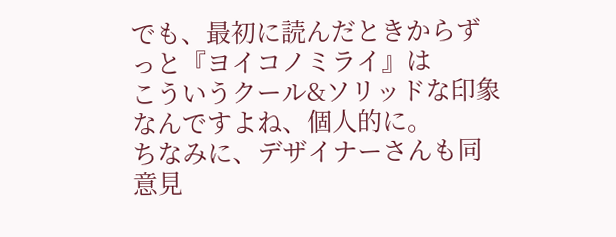でも、最初に読んだときからずっと『ヨイコノミライ』は
こういうクール&ソリッドな印象なんですよね、個人的に。
ちなみに、デザイナーさんも同意見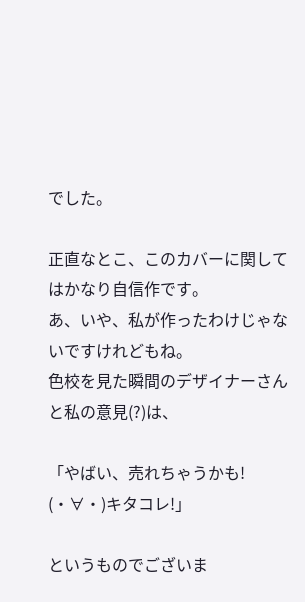でした。

正直なとこ、このカバーに関してはかなり自信作です。
あ、いや、私が作ったわけじゃないですけれどもね。
色校を見た瞬間のデザイナーさんと私の意見(?)は、

「やばい、売れちゃうかも! (・∀・)キタコレ!」

というものでございま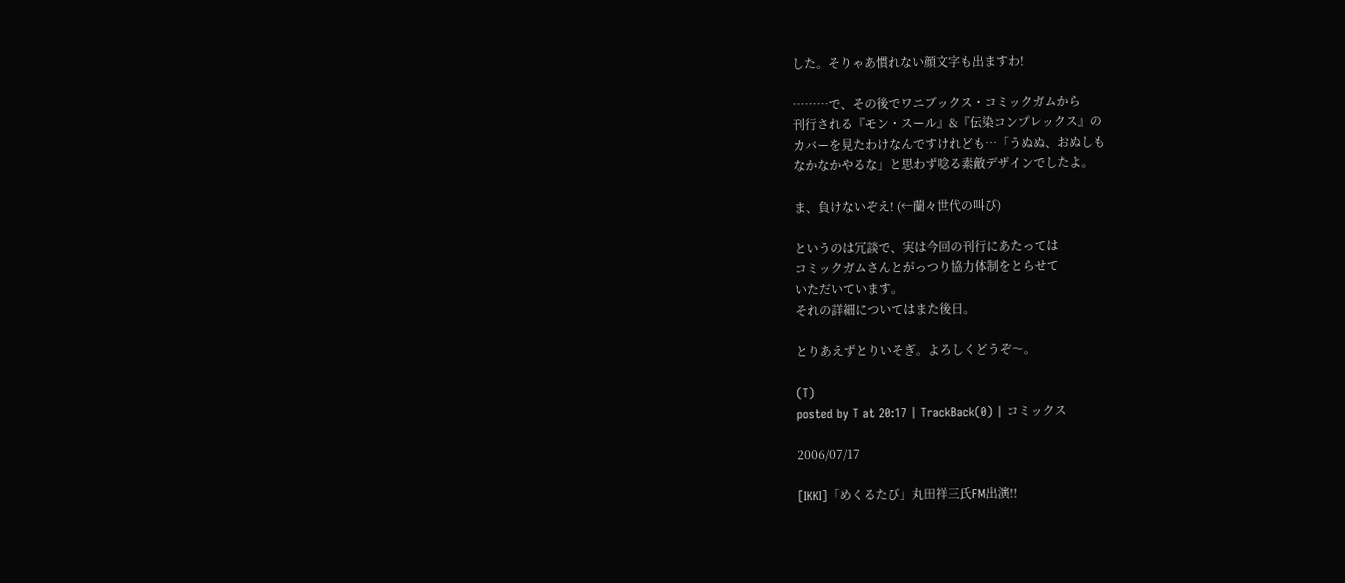した。そりゃあ慣れない顔文字も出ますわ!

………で、その後でワニブックス・コミックガムから
刊行される『モン・スール』&『伝染コンプレックス』の
カバーを見たわけなんですけれども…「うぬぬ、おぬしも
なかなかやるな」と思わず唸る素敵デザインでしたよ。

ま、負けないぞえ! (←蘭々世代の叫び)

というのは冗談で、実は今回の刊行にあたっては
コミックガムさんとがっつり協力体制をとらせて
いただいています。
それの詳細についてはまた後日。

とりあえずとりいそぎ。よろしくどうぞ〜。

(T)
posted by T at 20:17 | TrackBack(0) | コミックス

2006/07/17

[IKKI]「めくるたび」丸田祥三氏FM出演!!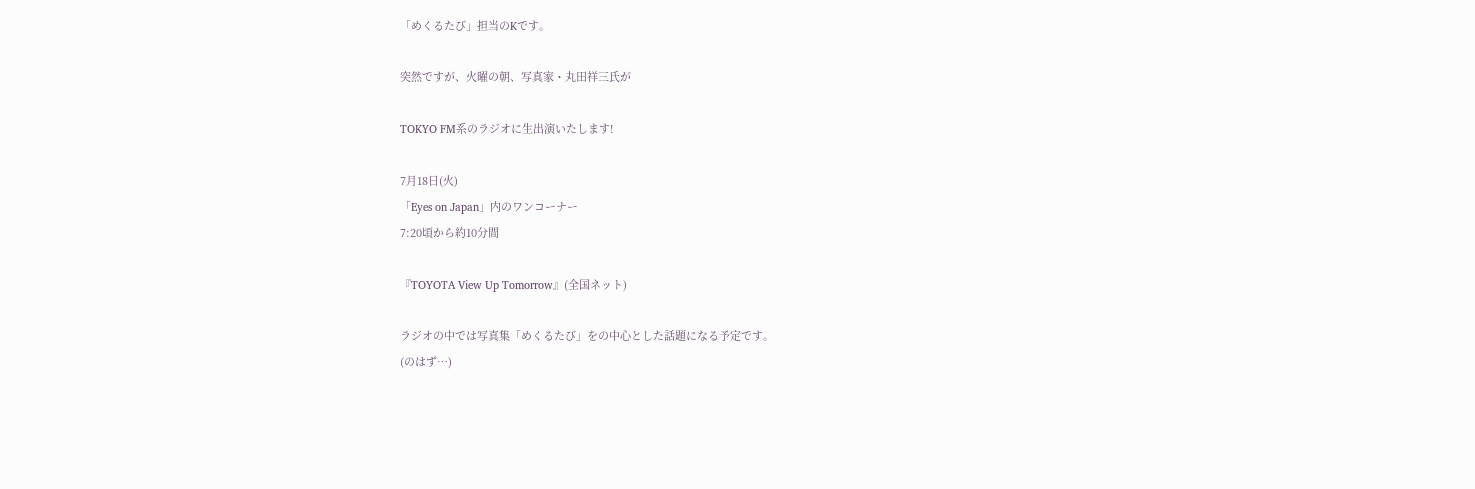「めくるたび」担当のKです。

突然ですが、火曜の朝、写真家・丸田祥三氏が

TOKYO FM系のラジオに生出演いたします!

7月18日(火)
「Eyes on Japan」内のワンコーナー
7:20頃から約10分間

『TOYOTA View Up Tomorrow』(全国ネット)

ラジオの中では写真集「めくるたび」をの中心とした話題になる予定です。
(のはず…)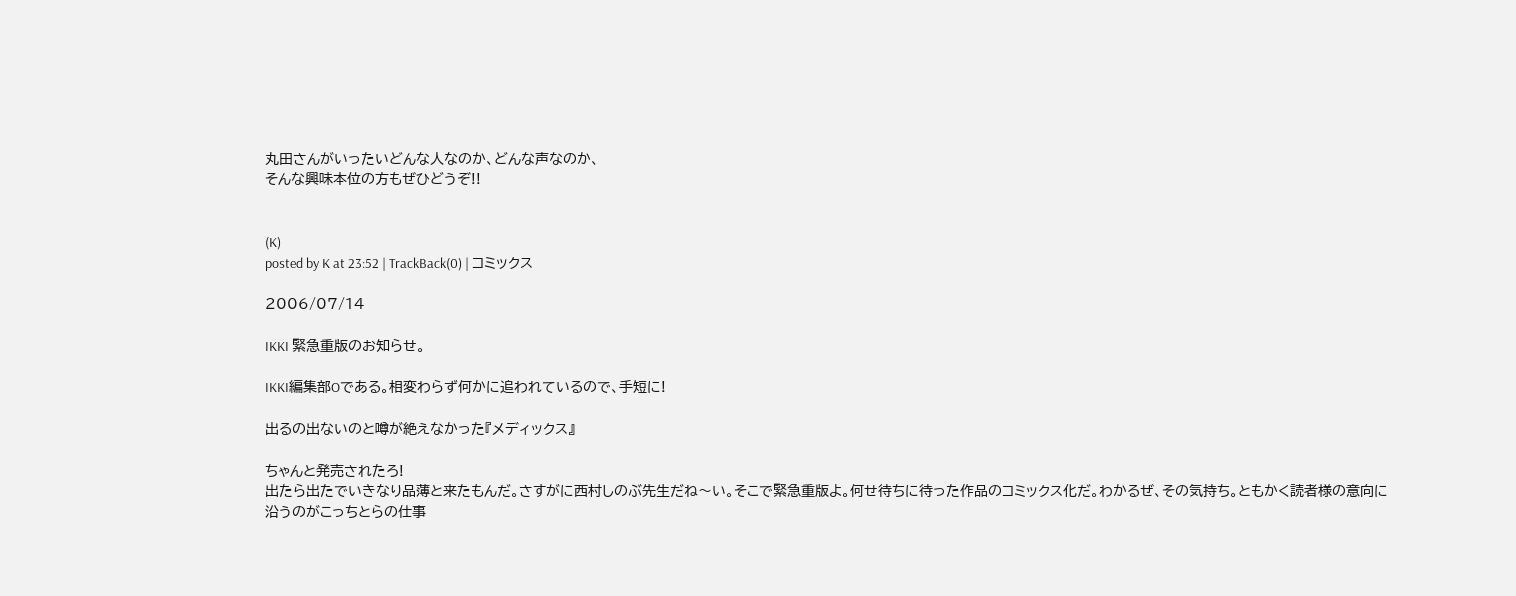丸田さんがいったいどんな人なのか、どんな声なのか、
そんな興味本位の方もぜひどうぞ!!


(K)
posted by K at 23:52 | TrackBack(0) | コミックス

2006/07/14

IKKI 緊急重版のお知らせ。

IKKI編集部Oである。相変わらず何かに追われているので、手短に!

出るの出ないのと噂が絶えなかった『メディックス』

ちゃんと発売されたろ!
出たら出たでいきなり品薄と来たもんだ。さすがに西村しのぶ先生だね〜い。そこで緊急重版よ。何せ待ちに待った作品のコミックス化だ。わかるぜ、その気持ち。ともかく読者様の意向に沿うのがこっちとらの仕事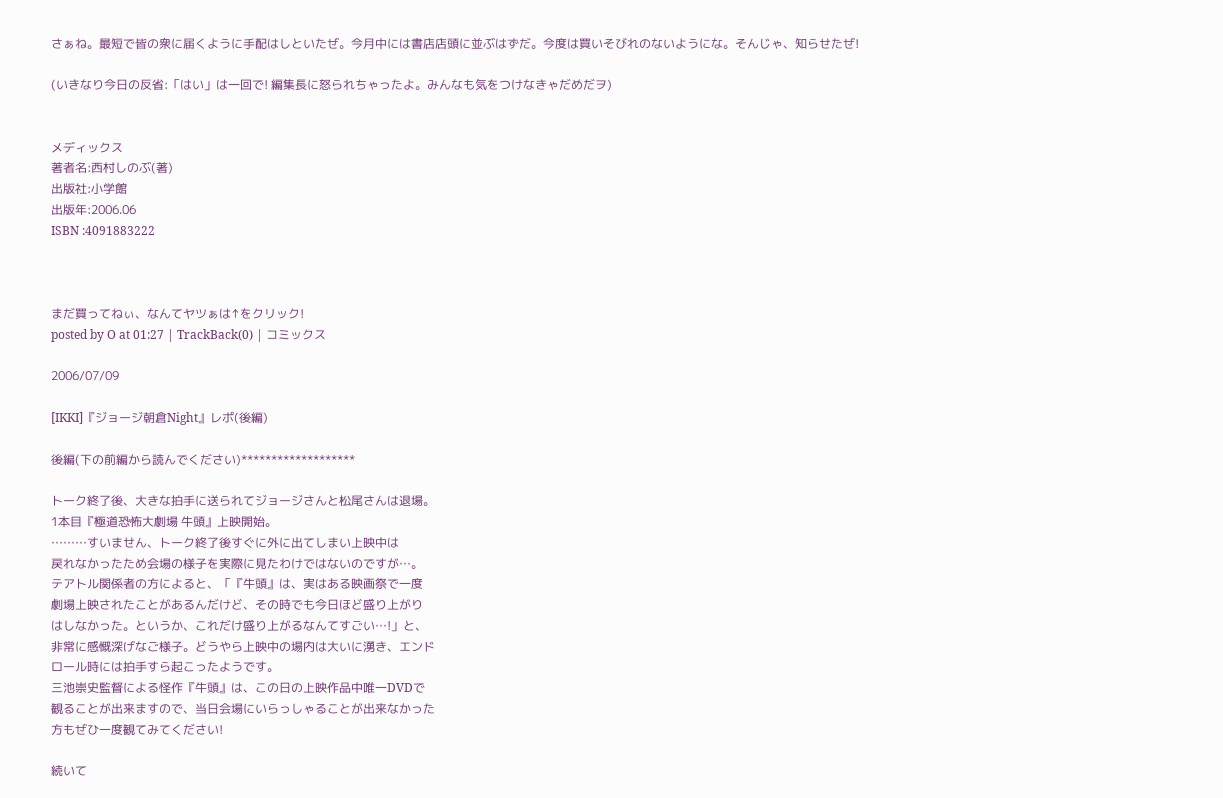さぁね。最短で皆の衆に届くように手配はしといたぜ。今月中には書店店頭に並ぶはずだ。今度は買いそびれのないようにな。そんじゃ、知らせたぜ!

(いきなり今日の反省:「はい」は一回で! 編集長に怒られちゃったよ。みんなも気をつけなきゃだめだヲ)


メディックス
著者名:西村しのぶ(著)
出版社:小学館
出版年:2006.06
ISBN :4091883222



まだ買ってねぃ、なんてヤツぁは↑をクリック!
posted by O at 01:27 | TrackBack(0) | コミックス

2006/07/09

[IKKI]『ジョージ朝倉Night』レポ(後編)

後編(下の前編から読んでください)*******************

トーク終了後、大きな拍手に送られてジョージさんと松尾さんは退場。
1本目『極道恐怖大劇場 牛頭』上映開始。
………すいません、トーク終了後すぐに外に出てしまい上映中は
戻れなかったため会場の様子を実際に見たわけではないのですが…。
テアトル関係者の方によると、「『牛頭』は、実はある映画祭で一度
劇場上映されたことがあるんだけど、その時でも今日ほど盛り上がり
はしなかった。というか、これだけ盛り上がるなんてすごい…!」と、
非常に感慨深げなご様子。どうやら上映中の場内は大いに湧き、エンド
ロール時には拍手すら起こったようです。
三池崇史監督による怪作『牛頭』は、この日の上映作品中唯一DVDで
観ることが出来ますので、当日会場にいらっしゃることが出来なかった
方もぜひ一度観てみてください!

続いて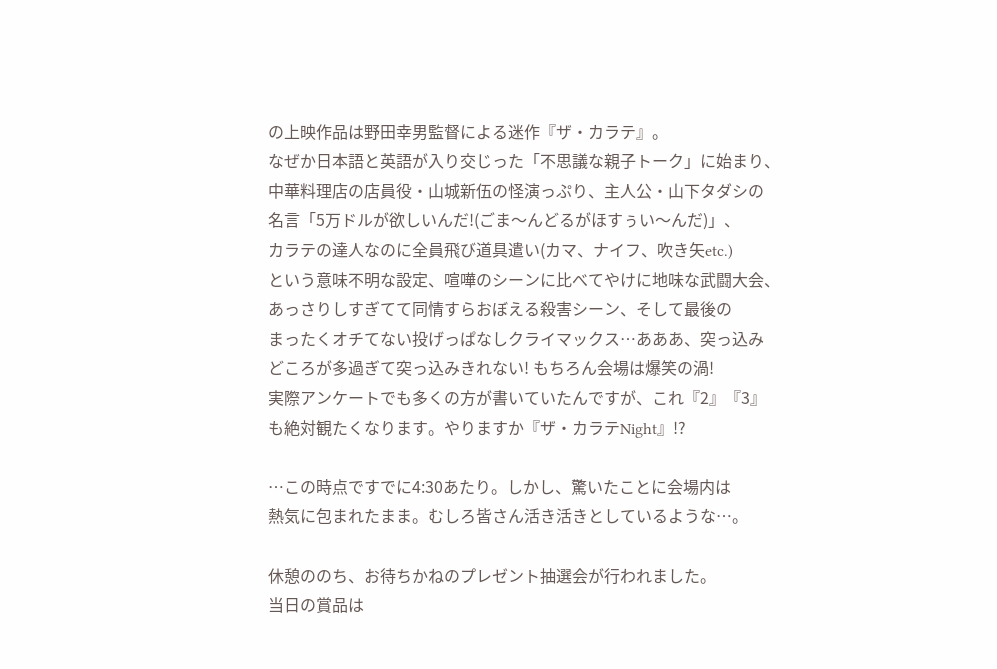の上映作品は野田幸男監督による迷作『ザ・カラテ』。
なぜか日本語と英語が入り交じった「不思議な親子トーク」に始まり、
中華料理店の店員役・山城新伍の怪演っぷり、主人公・山下タダシの
名言「5万ドルが欲しいんだ!(ごま〜んどるがほすぅい〜んだ)」、
カラテの達人なのに全員飛び道具遣い(カマ、ナイフ、吹き矢etc.)
という意味不明な設定、喧嘩のシーンに比べてやけに地味な武闘大会、
あっさりしすぎてて同情すらおぼえる殺害シーン、そして最後の
まったくオチてない投げっぱなしクライマックス…あああ、突っ込み
どころが多過ぎて突っ込みきれない! もちろん会場は爆笑の渦!
実際アンケートでも多くの方が書いていたんですが、これ『2』『3』
も絶対観たくなります。やりますか『ザ・カラテNight』!?

…この時点ですでに4:30あたり。しかし、驚いたことに会場内は
熱気に包まれたまま。むしろ皆さん活き活きとしているような…。

休憩ののち、お待ちかねのプレゼント抽選会が行われました。
当日の賞品は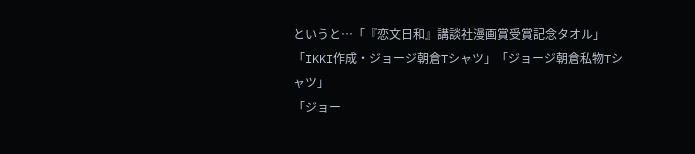というと…「『恋文日和』講談社漫画賞受賞記念タオル」
「IKKI作成・ジョージ朝倉Tシャツ」「ジョージ朝倉私物Tシャツ」
「ジョー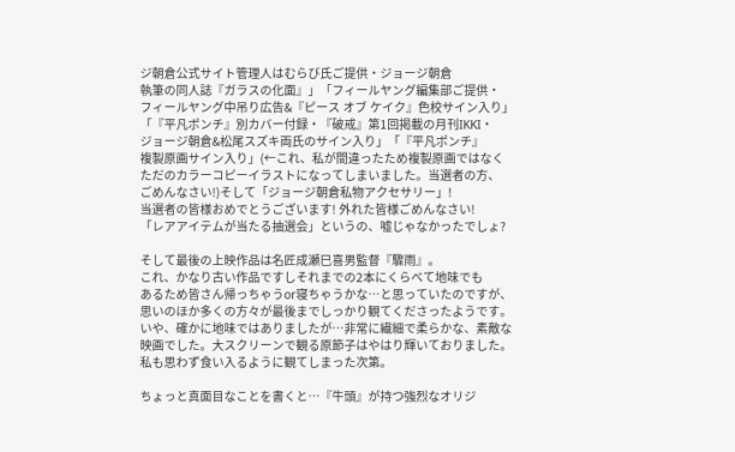ジ朝倉公式サイト管理人はむらび氏ご提供・ジョージ朝倉
執筆の同人誌『ガラスの化面』」「フィールヤング編集部ご提供・
フィールヤング中吊り広告&『ピース オブ ケイク』色校サイン入り」
「『平凡ポンチ』別カバー付録・『破戒』第1回掲載の月刊IKKI・
ジョージ朝倉&松尾スズキ両氏のサイン入り」「『平凡ポンチ』
複製原画サイン入り」(←これ、私が間違ったため複製原画ではなく
ただのカラーコピーイラストになってしまいました。当選者の方、
ごめんなさい!)そして「ジョージ朝倉私物アクセサリー」!
当選者の皆様おめでとうございます! 外れた皆様ごめんなさい!
「レアアイテムが当たる抽選会」というの、嘘じゃなかったでしょ?

そして最後の上映作品は名匠成瀬巳喜男監督『驟雨』。
これ、かなり古い作品ですしそれまでの2本にくらべて地味でも
あるため皆さん帰っちゃうor寝ちゃうかな…と思っていたのですが、
思いのほか多くの方々が最後までしっかり観てくださったようです。
いや、確かに地味ではありましたが…非常に繊細で柔らかな、素敵な
映画でした。大スクリーンで観る原節子はやはり輝いておりました。
私も思わず食い入るように観てしまった次第。

ちょっと真面目なことを書くと…『牛頭』が持つ強烈なオリジ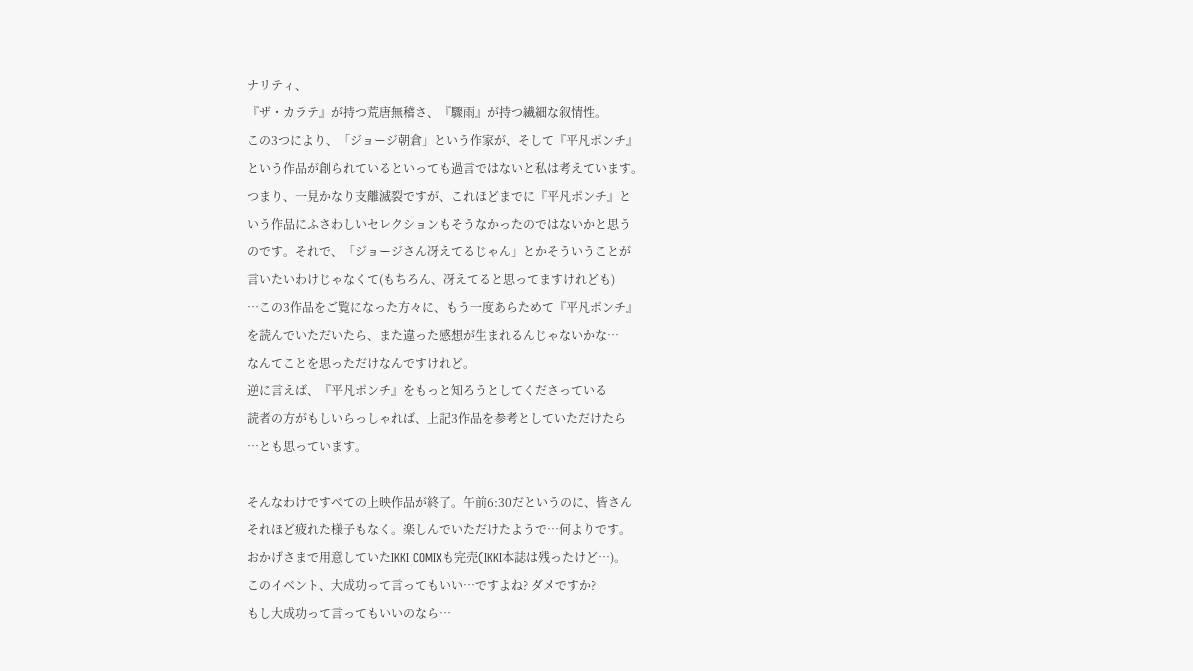ナリティ、
『ザ・カラテ』が持つ荒唐無稽さ、『驟雨』が持つ繊細な叙情性。
この3つにより、「ジョージ朝倉」という作家が、そして『平凡ポンチ』
という作品が創られているといっても過言ではないと私は考えています。
つまり、一見かなり支離滅裂ですが、これほどまでに『平凡ポンチ』と
いう作品にふさわしいセレクションもそうなかったのではないかと思う
のです。それで、「ジョージさん冴えてるじゃん」とかそういうことが
言いたいわけじゃなくて(もちろん、冴えてると思ってますけれども)
…この3作品をご覧になった方々に、もう一度あらためて『平凡ポンチ』
を読んでいただいたら、また違った感想が生まれるんじゃないかな…
なんてことを思っただけなんですけれど。
逆に言えば、『平凡ポンチ』をもっと知ろうとしてくださっている
読者の方がもしいらっしゃれば、上記3作品を参考としていただけたら
…とも思っています。

そんなわけですべての上映作品が終了。午前6:30だというのに、皆さん
それほど疲れた様子もなく。楽しんでいただけたようで…何よりです。
おかげさまで用意していたIKKI COMIXも完売(IKKI本誌は残ったけど…)。
このイベント、大成功って言ってもいい…ですよね? ダメですか?
もし大成功って言ってもいいのなら…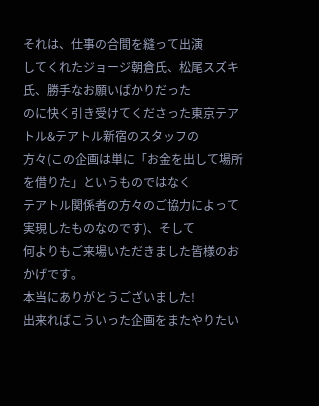それは、仕事の合間を縫って出演
してくれたジョージ朝倉氏、松尾スズキ氏、勝手なお願いばかりだった
のに快く引き受けてくださった東京テアトル&テアトル新宿のスタッフの
方々(この企画は単に「お金を出して場所を借りた」というものではなく
テアトル関係者の方々のご協力によって実現したものなのです)、そして
何よりもご来場いただきました皆様のおかげです。
本当にありがとうございました!
出来ればこういった企画をまたやりたい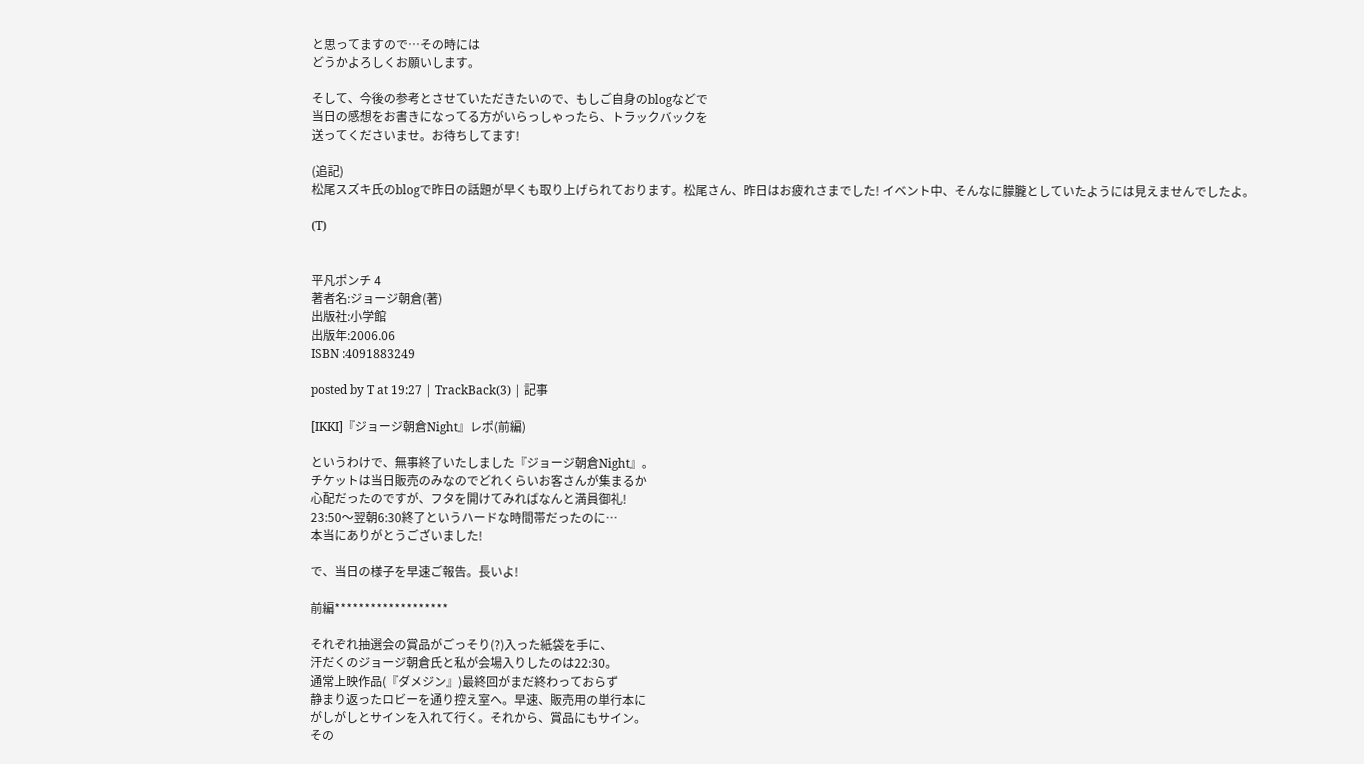と思ってますので…その時には
どうかよろしくお願いします。

そして、今後の参考とさせていただきたいので、もしご自身のblogなどで
当日の感想をお書きになってる方がいらっしゃったら、トラックバックを
送ってくださいませ。お待ちしてます!

(追記)
松尾スズキ氏のblogで昨日の話題が早くも取り上げられております。松尾さん、昨日はお疲れさまでした! イベント中、そんなに朦朧としていたようには見えませんでしたよ。

(T)


平凡ポンチ 4
著者名:ジョージ朝倉(著)
出版社:小学館
出版年:2006.06
ISBN :4091883249

posted by T at 19:27 | TrackBack(3) | 記事

[IKKI]『ジョージ朝倉Night』レポ(前編)

というわけで、無事終了いたしました『ジョージ朝倉Night』。
チケットは当日販売のみなのでどれくらいお客さんが集まるか
心配だったのですが、フタを開けてみればなんと満員御礼!
23:50〜翌朝6:30終了というハードな時間帯だったのに…
本当にありがとうございました!

で、当日の様子を早速ご報告。長いよ!

前編*******************

それぞれ抽選会の賞品がごっそり(?)入った紙袋を手に、
汗だくのジョージ朝倉氏と私が会場入りしたのは22:30。
通常上映作品(『ダメジン』)最終回がまだ終わっておらず
静まり返ったロビーを通り控え室へ。早速、販売用の単行本に
がしがしとサインを入れて行く。それから、賞品にもサイン。
その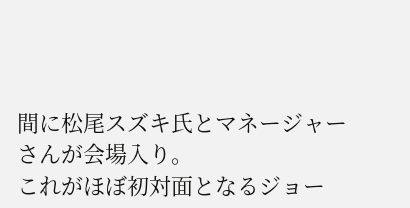間に松尾スズキ氏とマネージャーさんが会場入り。
これがほぼ初対面となるジョー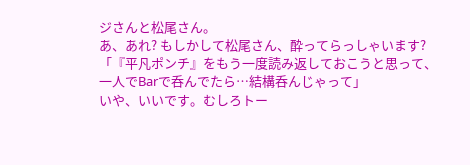ジさんと松尾さん。
あ、あれ? もしかして松尾さん、酔ってらっしゃいます?
「『平凡ポンチ』をもう一度読み返しておこうと思って、
一人でBarで呑んでたら…結構呑んじゃって」
いや、いいです。むしろトー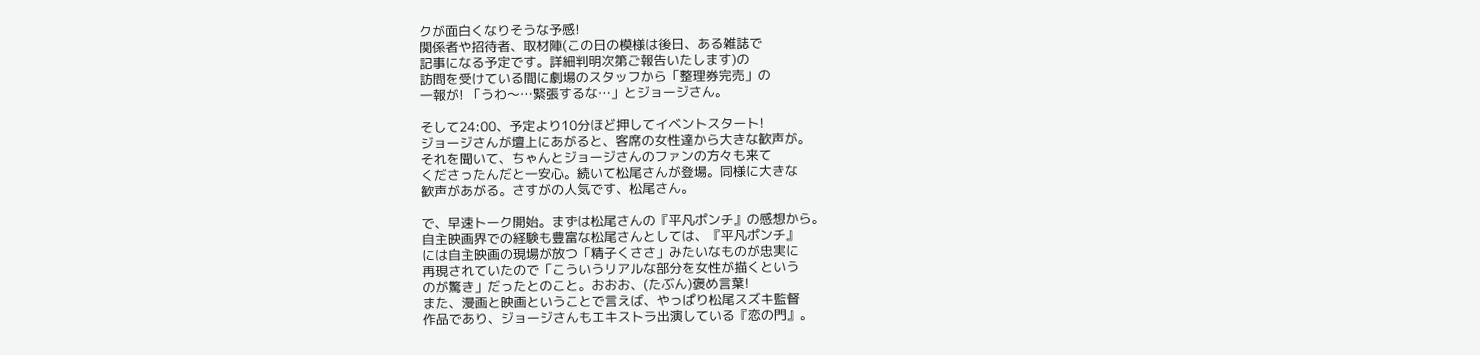クが面白くなりそうな予感!
関係者や招待者、取材陣(この日の模様は後日、ある雑誌で
記事になる予定です。詳細判明次第ご報告いたします)の
訪問を受けている間に劇場のスタッフから「整理券完売」の
一報が! 「うわ〜…緊張するな…」とジョージさん。

そして24:00、予定より10分ほど押してイベントスタート!
ジョージさんが壇上にあがると、客席の女性達から大きな歓声が。
それを聞いて、ちゃんとジョージさんのファンの方々も来て
くださったんだと一安心。続いて松尾さんが登場。同様に大きな
歓声があがる。さすがの人気です、松尾さん。

で、早速トーク開始。まずは松尾さんの『平凡ポンチ』の感想から。
自主映画界での経験も豊富な松尾さんとしては、『平凡ポンチ』
には自主映画の現場が放つ「精子くささ」みたいなものが忠実に
再現されていたので「こういうリアルな部分を女性が描くという
のが驚き」だったとのこと。おおお、(たぶん)褒め言葉!
また、漫画と映画ということで言えば、やっぱり松尾スズキ監督
作品であり、ジョージさんもエキストラ出演している『恋の門』。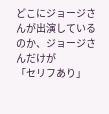どこにジョージさんが出演しているのか、ジョージさんだけが
「セリフあり」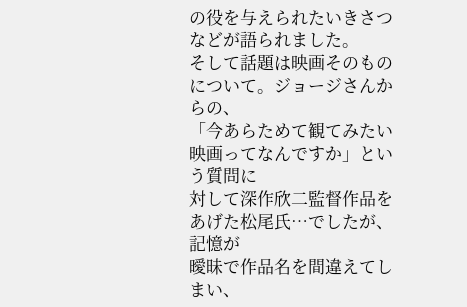の役を与えられたいきさつなどが語られました。
そして話題は映画そのものについて。ジョージさんからの、
「今あらためて観てみたい映画ってなんですか」という質問に
対して深作欣二監督作品をあげた松尾氏…でしたが、記憶が
曖昧で作品名を間違えてしまい、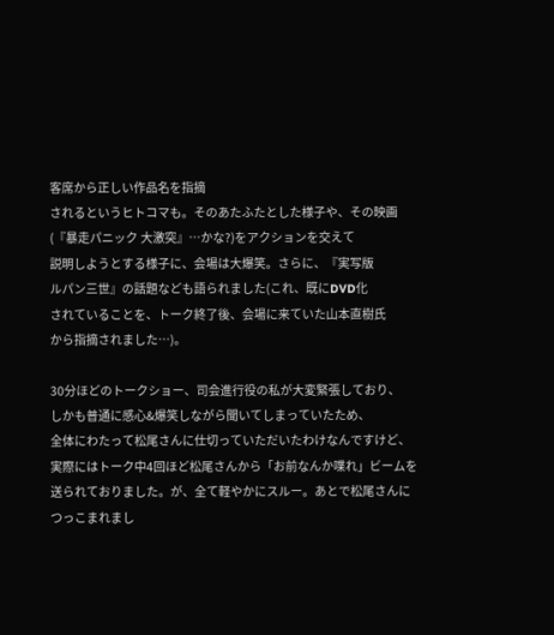客席から正しい作品名を指摘
されるというヒトコマも。そのあたふたとした様子や、その映画
(『暴走パニック 大激突』…かな?)をアクションを交えて
説明しようとする様子に、会場は大爆笑。さらに、『実写版
ルパン三世』の話題なども語られました(これ、既にDVD化
されていることを、トーク終了後、会場に来ていた山本直樹氏
から指摘されました…)。

30分ほどのトークショー、司会進行役の私が大変緊張しており、
しかも普通に感心&爆笑しながら聞いてしまっていたため、
全体にわたって松尾さんに仕切っていただいたわけなんですけど、
実際にはトーク中4回ほど松尾さんから「お前なんか喋れ」ビームを
送られておりました。が、全て軽やかにスルー。あとで松尾さんに
つっこまれまし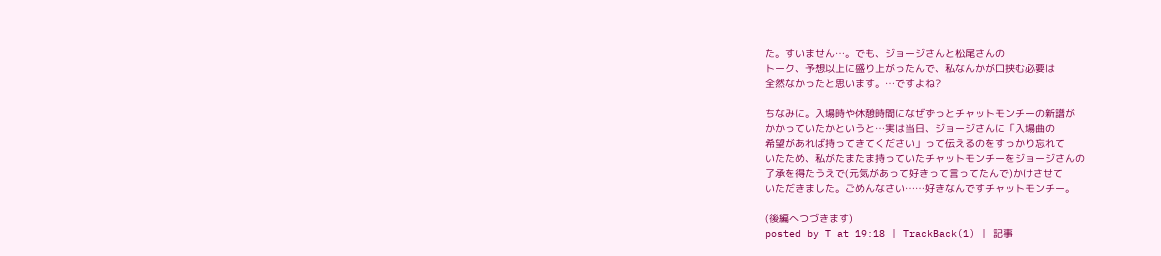た。すいません…。でも、ジョージさんと松尾さんの
トーク、予想以上に盛り上がったんで、私なんかが口挟む必要は
全然なかったと思います。…ですよね?

ちなみに。入場時や休憩時間になぜずっとチャットモンチーの新譜が
かかっていたかというと…実は当日、ジョージさんに「入場曲の
希望があれば持ってきてください」って伝えるのをすっかり忘れて
いたため、私がたまたま持っていたチャットモンチーをジョージさんの
了承を得たうえで(元気があって好きって言ってたんで)かけさせて
いただきました。ごめんなさい……好きなんですチャットモンチー。

(後編へつづきます)
posted by T at 19:18 | TrackBack(1) | 記事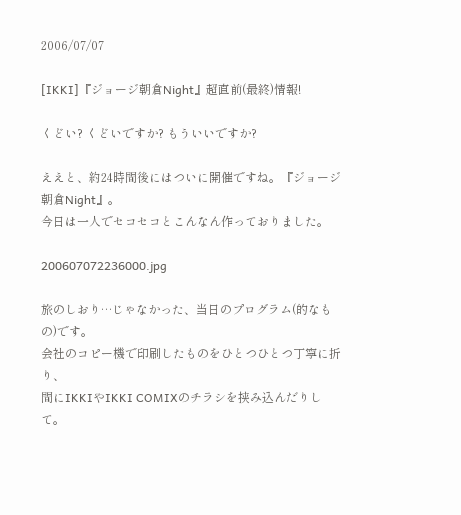2006/07/07

[IKKI]『ジョージ朝倉Night』超直前(最終)情報!

くどい? くどいですか? もういいですか?

ええと、約24時間後にはついに開催ですね。『ジョージ朝倉Night』。
今日は一人でセコセコとこんなん作っておりました。

200607072236000.jpg

旅のしおり…じゃなかった、当日のプログラム(的なもの)です。
会社のコピー機で印刷したものをひとつひとつ丁寧に折り、
間にIKKIやIKKI COMIXのチラシを挟み込んだりして。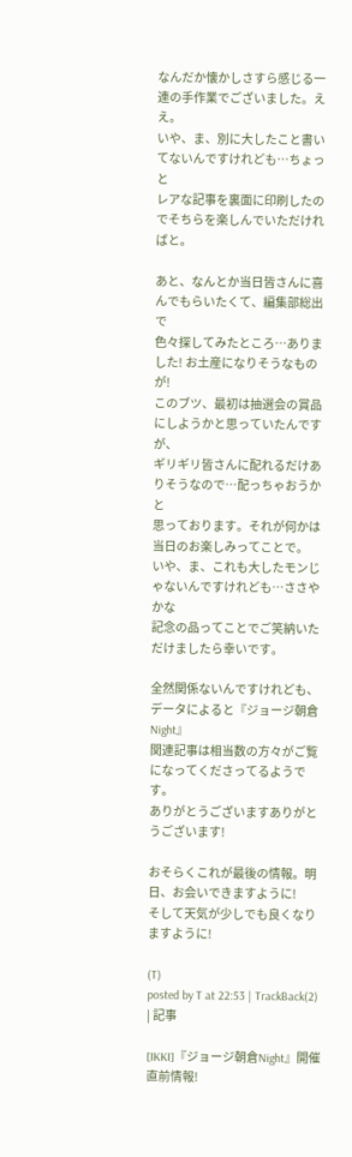なんだか懐かしさすら感じる一連の手作業でございました。ええ。
いや、ま、別に大したこと書いてないんですけれども…ちょっと
レアな記事を裏面に印刷したのでそちらを楽しんでいただければと。

あと、なんとか当日皆さんに喜んでもらいたくて、編集部総出で
色々探してみたところ…ありました! お土産になりそうなものが!
このブツ、最初は抽選会の賞品にしようかと思っていたんですが、
ギリギリ皆さんに配れるだけありそうなので…配っちゃおうかと
思っております。それが何かは当日のお楽しみってことで。
いや、ま、これも大したモンじゃないんですけれども…ささやかな
記念の品ってことでご笑納いただけましたら幸いです。

全然関係ないんですけれども、データによると『ジョージ朝倉Night』
関連記事は相当数の方々がご覧になってくださってるようです。
ありがとうございますありがとうございます!

おそらくこれが最後の情報。明日、お会いできますように!
そして天気が少しでも良くなりますように!

(T)
posted by T at 22:53 | TrackBack(2) | 記事

[IKKI]『ジョージ朝倉Night』開催直前情報!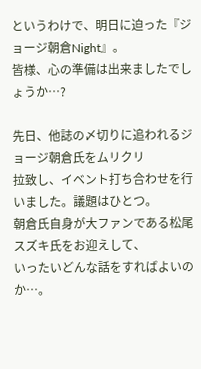というわけで、明日に迫った『ジョージ朝倉Night』。
皆様、心の準備は出来ましたでしょうか…?

先日、他誌の〆切りに追われるジョージ朝倉氏をムリクリ
拉致し、イベント打ち合わせを行いました。議題はひとつ。
朝倉氏自身が大ファンである松尾スズキ氏をお迎えして、
いったいどんな話をすればよいのか…。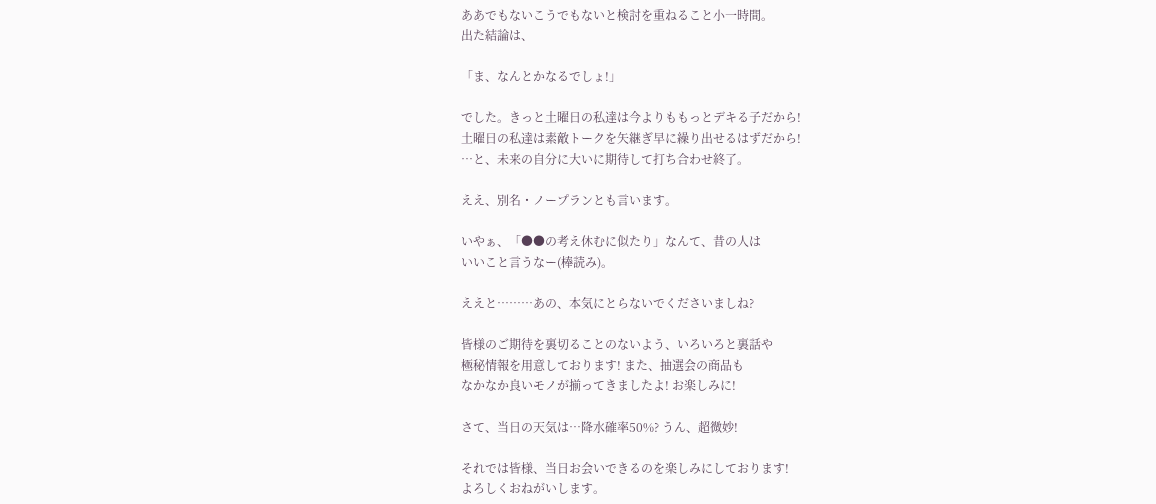ああでもないこうでもないと検討を重ねること小一時間。
出た結論は、

「ま、なんとかなるでしょ!」

でした。きっと土曜日の私達は今よりももっとデキる子だから!
土曜日の私達は素敵トークを矢継ぎ早に繰り出せるはずだから!
…と、未来の自分に大いに期待して打ち合わせ終了。

ええ、別名・ノープランとも言います。

いやぁ、「●●の考え休むに似たり」なんて、昔の人は
いいこと言うなー(棒読み)。

ええと………あの、本気にとらないでくださいましね?

皆様のご期待を裏切ることのないよう、いろいろと裏話や
極秘情報を用意しております! また、抽選会の商品も
なかなか良いモノが揃ってきましたよ! お楽しみに!

さて、当日の天気は…降水確率50%? うん、超微妙!

それでは皆様、当日お会いできるのを楽しみにしております!
よろしくおねがいします。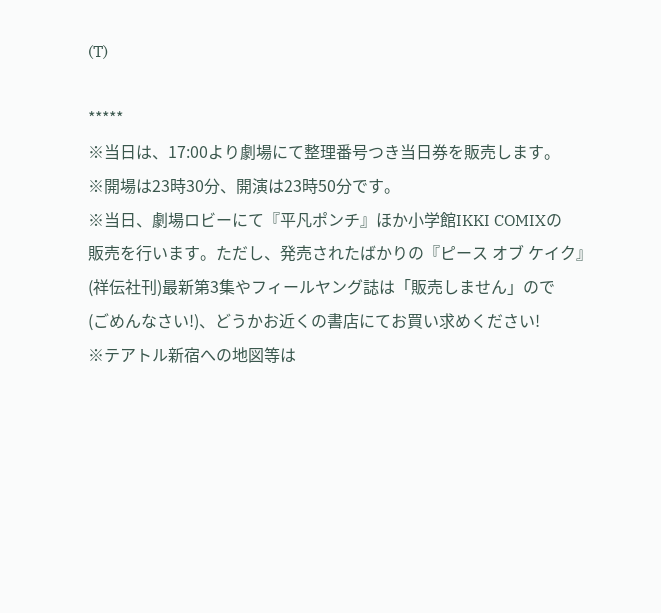(T)

*****
※当日は、17:00より劇場にて整理番号つき当日券を販売します。
※開場は23時30分、開演は23時50分です。
※当日、劇場ロビーにて『平凡ポンチ』ほか小学館IKKI COMIXの
販売を行います。ただし、発売されたばかりの『ピース オブ ケイク』
(祥伝社刊)最新第3集やフィールヤング誌は「販売しません」ので
(ごめんなさい!)、どうかお近くの書店にてお買い求めください!
※テアトル新宿への地図等は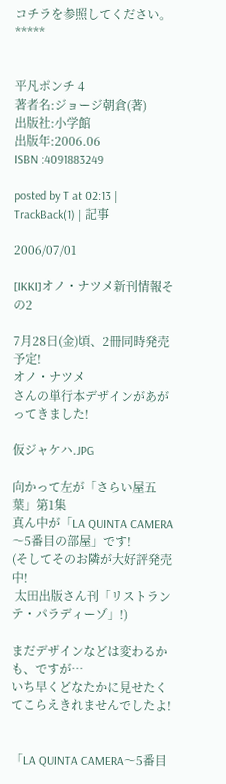コチラを参照してください。
*****


平凡ポンチ 4
著者名:ジョージ朝倉(著)
出版社:小学館
出版年:2006.06
ISBN :4091883249

posted by T at 02:13 | TrackBack(1) | 記事

2006/07/01

[IKKI]オノ・ナツメ新刊情報その2

7月28日(金)頃、2冊同時発売予定!
オノ・ナツメ
さんの単行本デザインがあがってきました!

仮ジャケハ.JPG

向かって左が「さらい屋五葉」第1集
真ん中が「LA QUINTA CAMERA〜5番目の部屋」です!
(そしてそのお隣が大好評発売中!
 太田出版さん刊「リストランテ・パラディーゾ」!)

まだデザインなどは変わるかも、ですが…
いち早くどなたかに見せたくてこらえきれませんでしたよ!


「LA QUINTA CAMERA〜5番目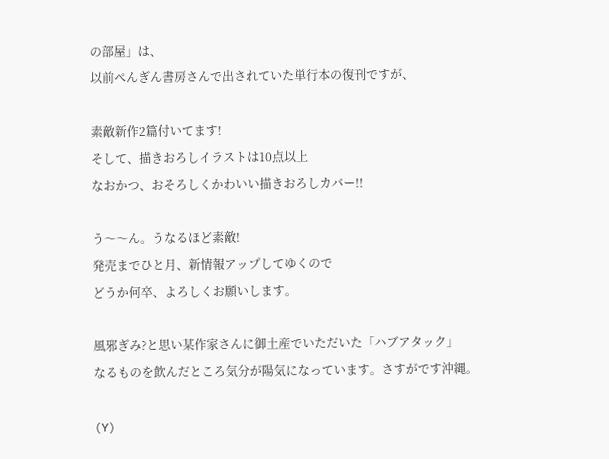の部屋」は、
以前ぺんぎん書房さんで出されていた単行本の復刊ですが、

素敵新作2篇付いてます!
そして、描きおろしイラストは10点以上
なおかつ、おそろしくかわいい描きおろしカバー!!

う〜〜ん。うなるほど素敵!
発売までひと月、新情報アップしてゆくので
どうか何卒、よろしくお願いします。

風邪ぎみ?と思い某作家さんに御土産でいただいた「ハブアタック」
なるものを飲んだところ気分が陽気になっています。さすがです沖縄。

(Y)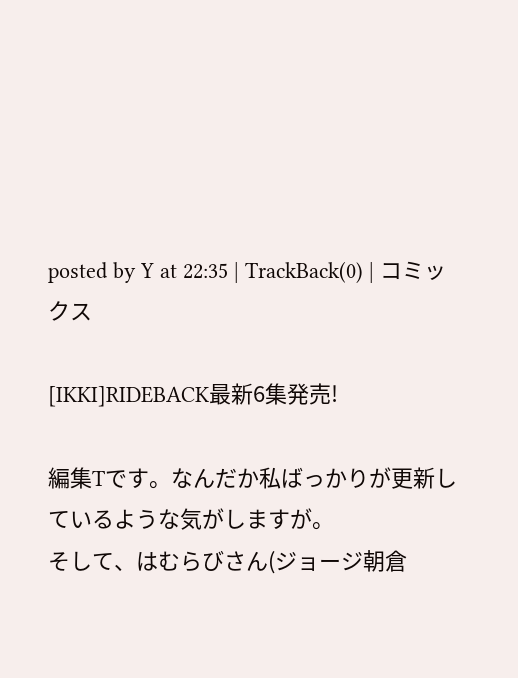posted by Y at 22:35 | TrackBack(0) | コミックス

[IKKI]RIDEBACK最新6集発売!

編集Tです。なんだか私ばっかりが更新しているような気がしますが。
そして、はむらびさん(ジョージ朝倉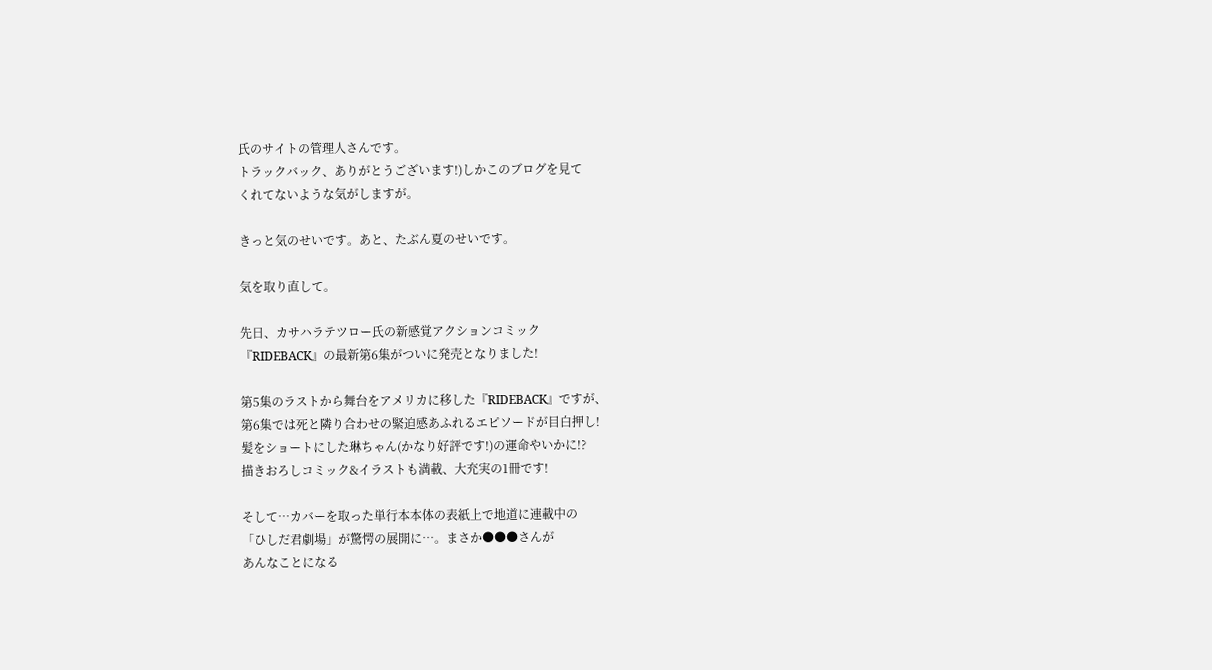氏のサイトの管理人さんです。
トラックバック、ありがとうございます!)しかこのブログを見て
くれてないような気がしますが。

きっと気のせいです。あと、たぶん夏のせいです。

気を取り直して。

先日、カサハラテツロー氏の新感覚アクションコミック
『RIDEBACK』の最新第6集がついに発売となりました!

第5集のラストから舞台をアメリカに移した『RIDEBACK』ですが、
第6集では死と隣り合わせの緊迫感あふれるエピソードが目白押し!
髪をショートにした琳ちゃん(かなり好評です!)の運命やいかに!?
描きおろしコミック&イラストも満載、大充実の1冊です!

そして…カバーを取った単行本本体の表紙上で地道に連載中の
「ひしだ君劇場」が驚愕の展開に…。まさか●●●さんが
あんなことになる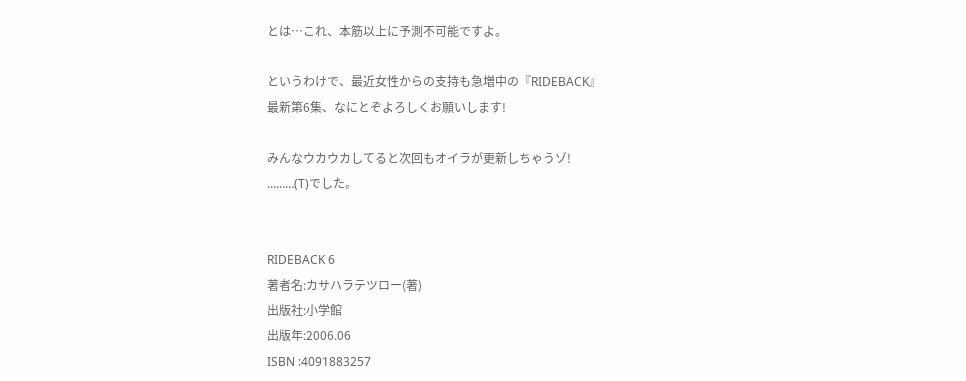とは…これ、本筋以上に予測不可能ですよ。

というわけで、最近女性からの支持も急増中の『RIDEBACK』
最新第6集、なにとぞよろしくお願いします!

みんなウカウカしてると次回もオイラが更新しちゃうゾ!
………(T)でした。


RIDEBACK 6
著者名:カサハラテツロー(著)
出版社:小学館
出版年:2006.06
ISBN :4091883257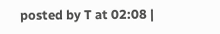posted by T at 02:08 |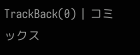TrackBack(0) | コミックス